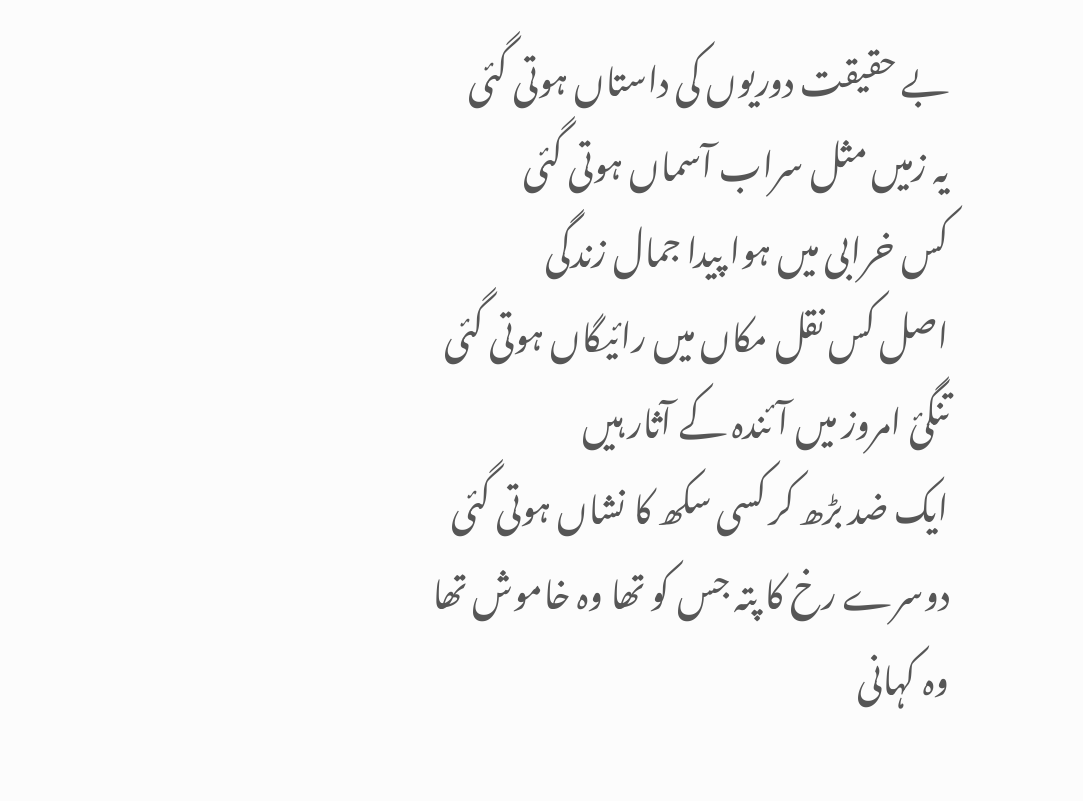بے حقیقت دوریوں کی داستاں ہوتی گئی
یہ زمیں مثل سراب آسماں ہوتی گئی
کس خرابی میں ہوا پیدا جمال زندگی
اصل کس نقل مکاں میں رائیگاں ہوتی گئی
تنگئ امروز میں آئندہ کے آثار ہیں
ایک ضد بڑھ کر کسی سکھ کا نشاں ہوتی گئی
دوسرے رخ کا پتہ جس کو تھا وہ خاموش تھا
وہ کہانی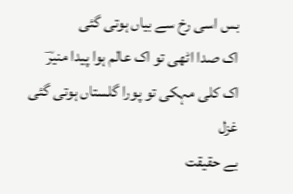بس اسی رخ سے بیاں ہوتی گئی
اک صدا اٹھی تو اک عالم ہوا پیدا منیرؔ
اک کلی مہکی تو پورا گلستاں ہوتی گئی
غزل
بے حقیقت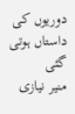دوریوں کی داستاں ہوتی گئی
منیر نیازی